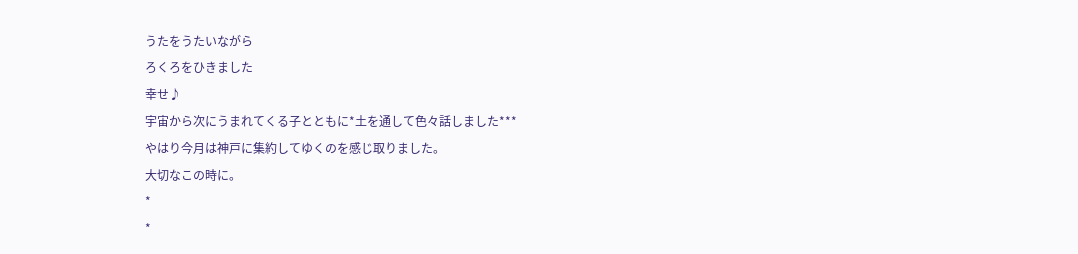うたをうたいながら
ろくろをひきました
幸せ♪
宇宙から次にうまれてくる子とともに*土を通して色々話しました***
やはり今月は神戸に集約してゆくのを感じ取りました。
大切なこの時に。
*
*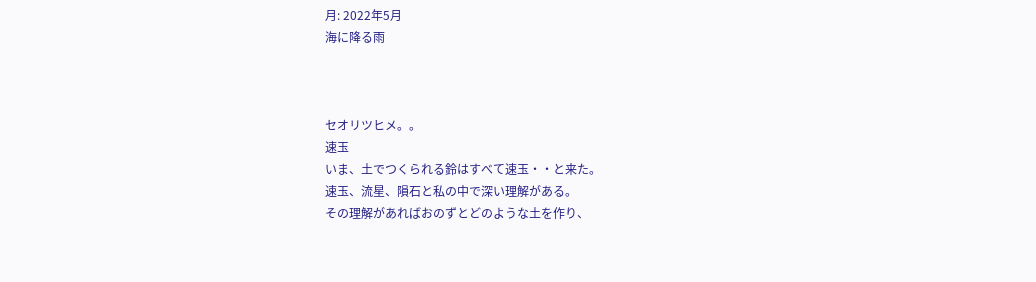月: 2022年5月
海に降る雨



セオリツヒメ。。
速玉
いま、土でつくられる鈴はすべて速玉・・と来た。
速玉、流星、隕石と私の中で深い理解がある。
その理解があればおのずとどのような土を作り、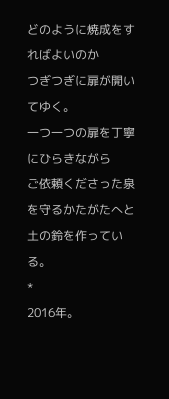どのように焼成をすればよいのか
つぎつぎに扉が開いてゆく。
一つ一つの扉を丁寧にひらきながら
ご依頼くださった泉を守るかたがたへと土の鈴を作っている。
*
2016年。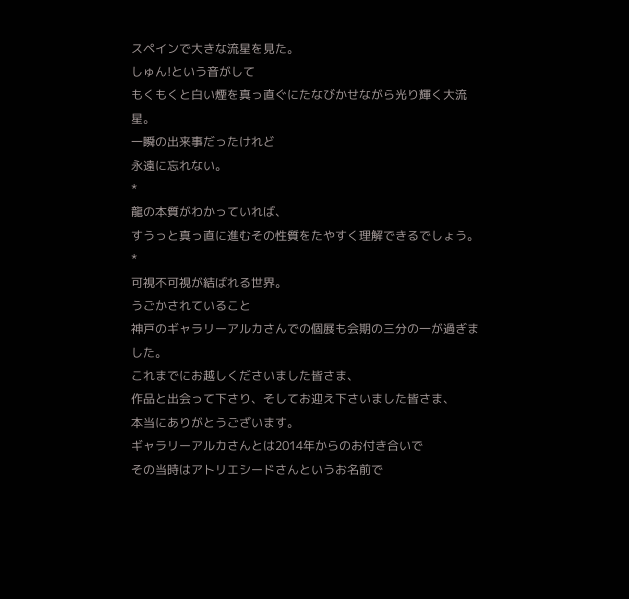スペインで大きな流星を見た。
しゅん!という音がして
もくもくと白い煙を真っ直ぐにたなびかせながら光り輝く大流星。
一瞬の出来事だったけれど
永遠に忘れない。
*
龍の本質がわかっていれば、
すうっと真っ直に進むその性質をたやすく理解できるでしょう。
*
可視不可視が結ばれる世界。
うごかされていること
神戸のギャラリーアルカさんでの個展も会期の三分の一が過ぎました。
これまでにお越しくださいました皆さま、
作品と出会って下さり、そしてお迎え下さいました皆さま、
本当にありがとうございます。
ギャラリーアルカさんとは2014年からのお付き合いで
その当時はアトリエシードさんというお名前で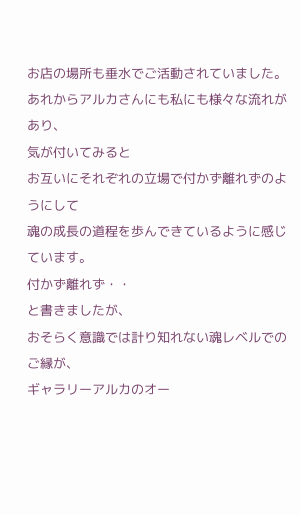お店の場所も垂水でご活動されていました。
あれからアルカさんにも私にも様々な流れがあり、
気が付いてみると
お互いにそれぞれの立場で付かず離れずのようにして
魂の成長の道程を歩んできているように感じています。
付かず離れず・・
と書きましたが、
おそらく意識では計り知れない魂レベルでのご縁が、
ギャラリーアルカのオー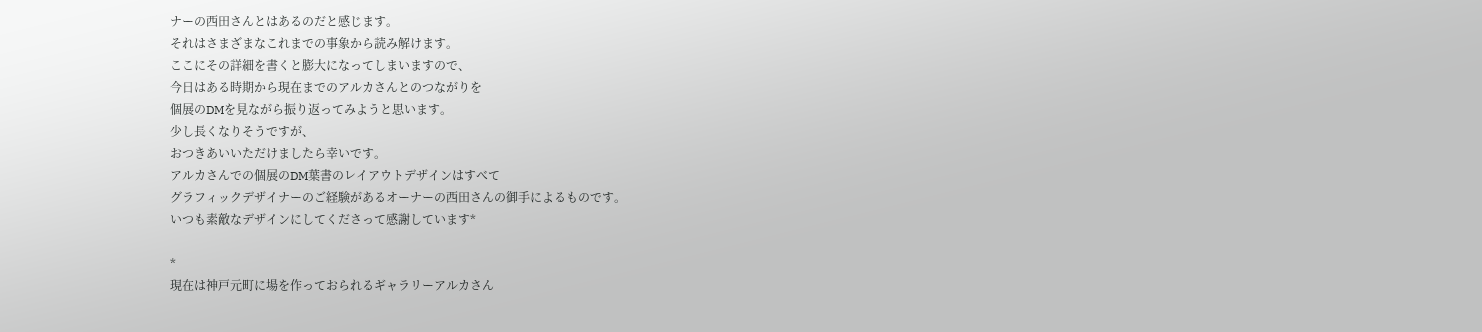ナーの西田さんとはあるのだと感じます。
それはさまざまなこれまでの事象から読み解けます。
ここにその詳細を書くと膨大になってしまいますので、
今日はある時期から現在までのアルカさんとのつながりを
個展のDMを見ながら振り返ってみようと思います。
少し長くなりそうですが、
おつきあいいただけましたら幸いです。
アルカさんでの個展のDM葉書のレイアウトデザインはすべて
グラフィックデザイナーのご経験があるオーナーの西田さんの御手によるものです。
いつも素敵なデザインにしてくださって感謝しています*

*
現在は神戸元町に場を作っておられるギャラリーアルカさん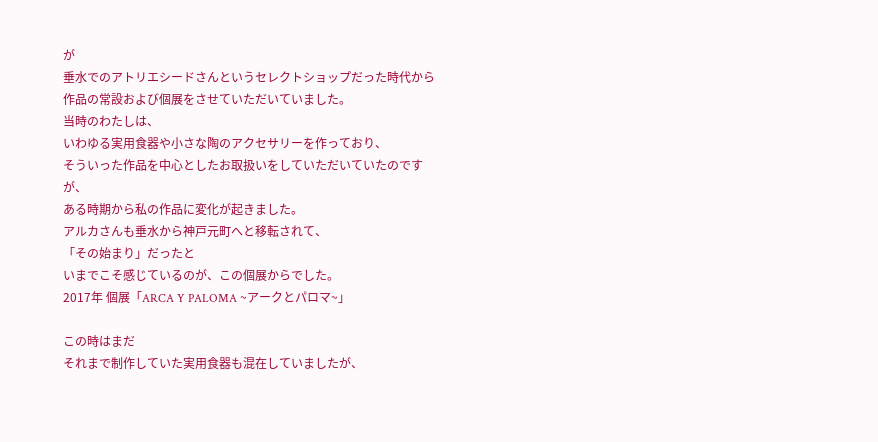が
垂水でのアトリエシードさんというセレクトショップだった時代から
作品の常設および個展をさせていただいていました。
当時のわたしは、
いわゆる実用食器や小さな陶のアクセサリーを作っており、
そういった作品を中心としたお取扱いをしていただいていたのですが、
ある時期から私の作品に変化が起きました。
アルカさんも垂水から神戸元町へと移転されて、
「その始まり」だったと
いまでこそ感じているのが、この個展からでした。
2017年 個展「ARCA Y PALOMA ~アークとパロマ~」

この時はまだ
それまで制作していた実用食器も混在していましたが、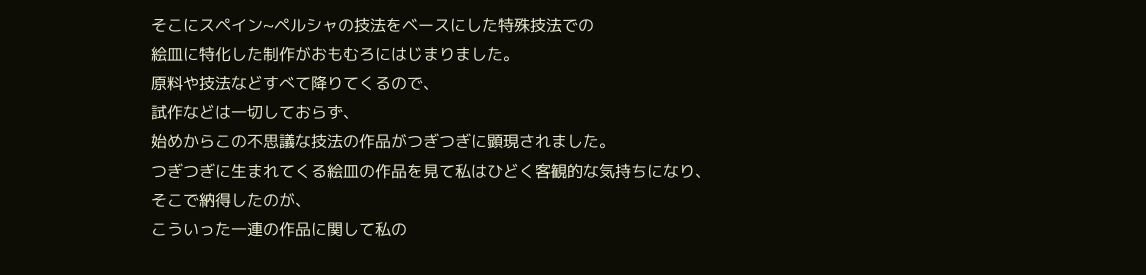そこにスペイン~ペルシャの技法をベースにした特殊技法での
絵皿に特化した制作がおもむろにはじまりました。
原料や技法などすべて降りてくるので、
試作などは一切しておらず、
始めからこの不思議な技法の作品がつぎつぎに顕現されました。
つぎつぎに生まれてくる絵皿の作品を見て私はひどく客観的な気持ちになり、
そこで納得したのが、
こういった一連の作品に関して私の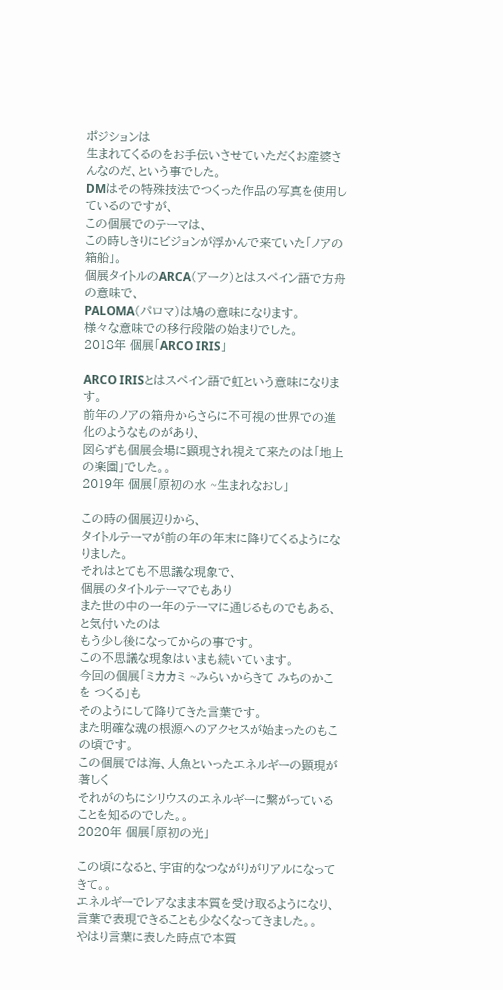ポジションは
生まれてくるのをお手伝いさせていただくお産婆さんなのだ、という事でした。
DMはその特殊技法でつくった作品の写真を使用しているのですが、
この個展でのテーマは、
この時しきりにビジョンが浮かんで来ていた「ノアの箱船」。
個展タイトルのARCA(アーク)とはスペイン語で方舟の意味で、
PALOMA(パロマ)は鳩の意味になります。
様々な意味での移行段階の始まりでした。
2018年 個展「ARCO IRIS」

ARCO IRISとはスペイン語で虹という意味になります。
前年のノアの箱舟からさらに不可視の世界での進化のようなものがあり、
図らずも個展会場に顕現され視えて来たのは「地上の楽園」でした。。
2019年 個展「原初の水 ~生まれなおし」

この時の個展辺りから、
タイトルテーマが前の年の年末に降りてくるようになりました。
それはとても不思議な現象で、
個展のタイトルテーマでもあり
また世の中の一年のテーマに通じるものでもある、と気付いたのは
もう少し後になってからの事です。
この不思議な現象はいまも続いています。
今回の個展「ミカカミ ~みらいからきて みちのかこを つくる」も
そのようにして降りてきた言葉です。
また明確な魂の根源へのアクセスが始まったのもこの頃です。
この個展では海、人魚といったエネルギーの顕現が著しく
それがのちにシリウスのエネルギーに繋がっていることを知るのでした。。
2020年 個展「原初の光」

この頃になると、宇宙的なつながりがリアルになってきて。。
エネルギーでレアなまま本質を受け取るようになり、
言葉で表現できることも少なくなってきました。。
やはり言葉に表した時点で本質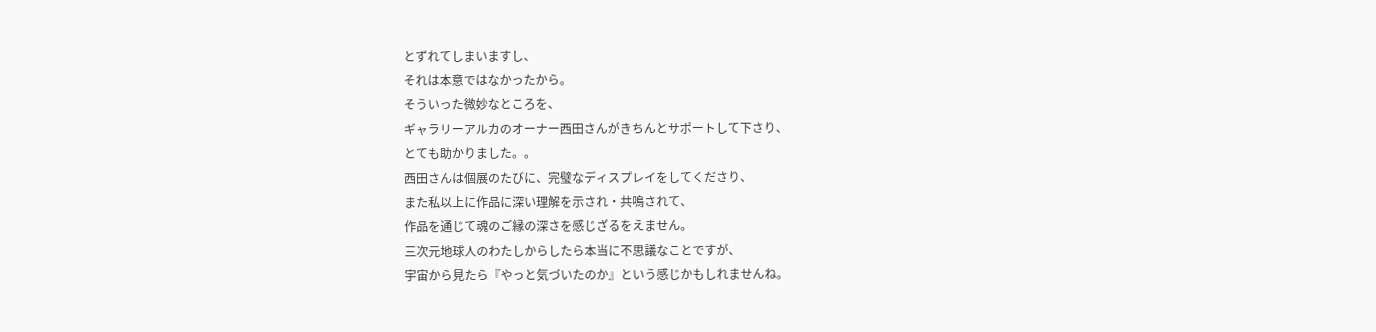とずれてしまいますし、
それは本意ではなかったから。
そういった微妙なところを、
ギャラリーアルカのオーナー西田さんがきちんとサポートして下さり、
とても助かりました。。
西田さんは個展のたびに、完璧なディスプレイをしてくださり、
また私以上に作品に深い理解を示され・共鳴されて、
作品を通じて魂のご縁の深さを感じざるをえません。
三次元地球人のわたしからしたら本当に不思議なことですが、
宇宙から見たら『やっと気づいたのか』という感じかもしれませんね。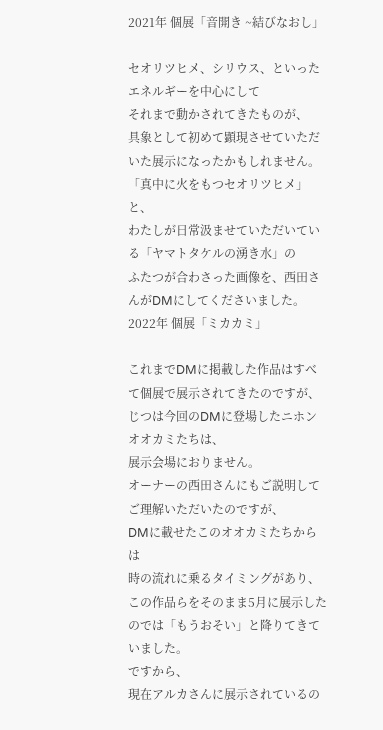2021年 個展「音開き ~結びなおし」

セオリツヒメ、シリウス、といったエネルギーを中心にして
それまで動かされてきたものが、
具象として初めて顕現させていただいた展示になったかもしれません。
「真中に火をもつセオリツヒメ」と、
わたしが日常汲ませていただいている「ヤマトタケルの湧き水」の
ふたつが合わさった画像を、西田さんがDMにしてくださいました。
2022年 個展「ミカカミ」

これまでDMに掲載した作品はすべて個展で展示されてきたのですが、
じつは今回のDMに登場したニホンオオカミたちは、
展示会場におりません。
オーナーの西田さんにもご説明してご理解いただいたのですが、
DMに載せたこのオオカミたちからは
時の流れに乗るタイミングがあり、
この作品らをそのまま5月に展示したのでは「もうおそい」と降りてきていました。
ですから、
現在アルカさんに展示されているの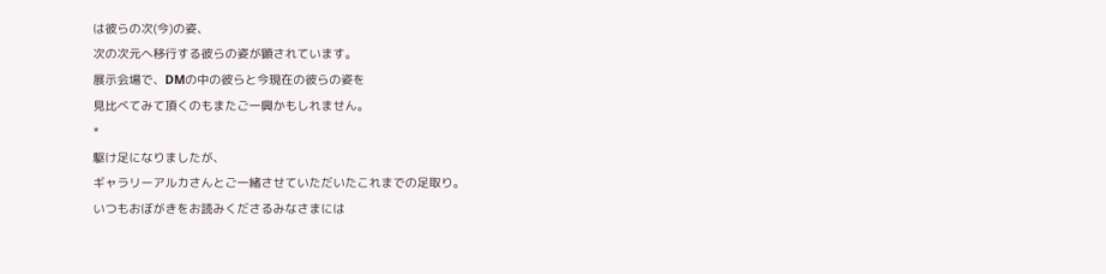は彼らの次(今)の姿、
次の次元へ移行する彼らの姿が顕されています。
展示会場で、DMの中の彼らと今現在の彼らの姿を
見比べてみて頂くのもまたご一興かもしれません。
*
駆け足になりましたが、
ギャラリーアルカさんとご一緒させていただいたこれまでの足取り。
いつもおぼがきをお読みくださるみなさまには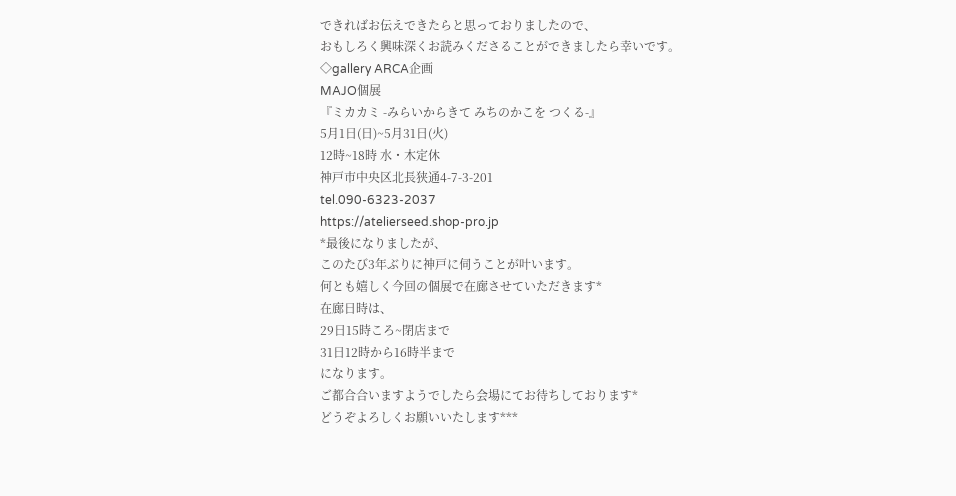できればお伝えできたらと思っておりましたので、
おもしろく興味深くお読みくださることができましたら幸いです。
◇gallery ARCA企画
MAJO個展
『ミカカミ -みらいからきて みちのかこを つくる-』
5月1日(日)~5月31日(火)
12時~18時 水・木定休
神戸市中央区北長狭通4-7-3-201
tel.090-6323-2037
https://atelierseed.shop-pro.jp
*最後になりましたが、
このたび3年ぶりに神戸に伺うことが叶います。
何とも嬉しく今回の個展で在廊させていただきます*
在廊日時は、
29日15時ころ~閉店まで
31日12時から16時半まで
になります。
ご都合合いますようでしたら会場にてお待ちしております*
どうぞよろしくお願いいたします***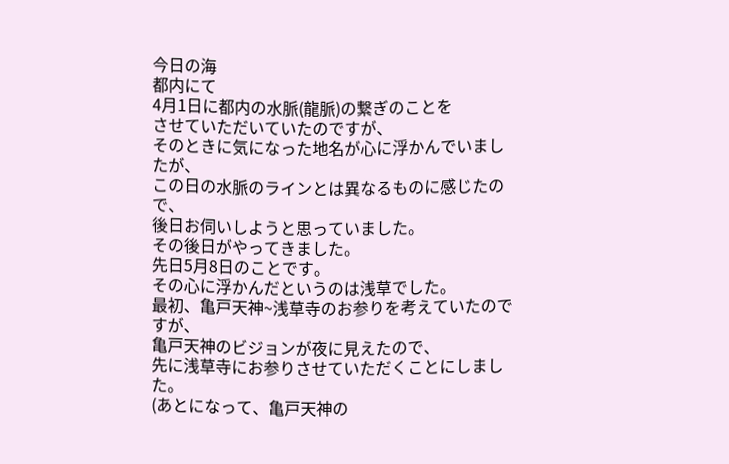今日の海
都内にて
4月1日に都内の水脈(龍脈)の繋ぎのことを
させていただいていたのですが、
そのときに気になった地名が心に浮かんでいましたが、
この日の水脈のラインとは異なるものに感じたので、
後日お伺いしようと思っていました。
その後日がやってきました。
先日5月8日のことです。
その心に浮かんだというのは浅草でした。
最初、亀戸天神~浅草寺のお参りを考えていたのですが、
亀戸天神のビジョンが夜に見えたので、
先に浅草寺にお参りさせていただくことにしました。
(あとになって、亀戸天神の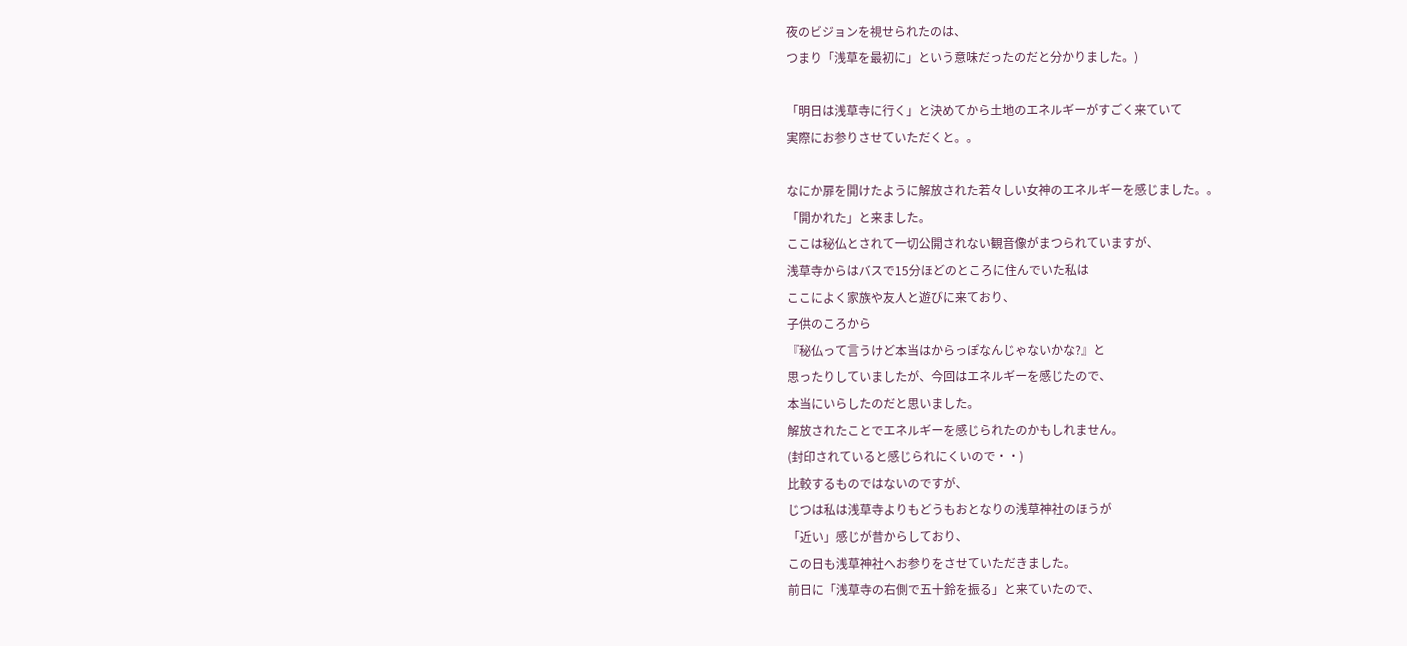夜のビジョンを視せられたのは、
つまり「浅草を最初に」という意味だったのだと分かりました。)

「明日は浅草寺に行く」と決めてから土地のエネルギーがすごく来ていて
実際にお参りさせていただくと。。

なにか扉を開けたように解放された若々しい女神のエネルギーを感じました。。
「開かれた」と来ました。
ここは秘仏とされて一切公開されない観音像がまつられていますが、
浅草寺からはバスで15分ほどのところに住んでいた私は
ここによく家族や友人と遊びに来ており、
子供のころから
『秘仏って言うけど本当はからっぽなんじゃないかな?』と
思ったりしていましたが、今回はエネルギーを感じたので、
本当にいらしたのだと思いました。
解放されたことでエネルギーを感じられたのかもしれません。
(封印されていると感じられにくいので・・)
比較するものではないのですが、
じつは私は浅草寺よりもどうもおとなりの浅草神社のほうが
「近い」感じが昔からしており、
この日も浅草神社へお参りをさせていただきました。
前日に「浅草寺の右側で五十鈴を振る」と来ていたので、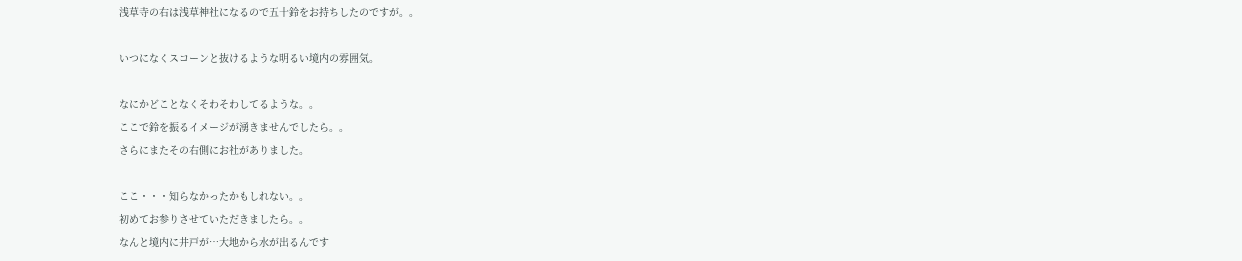浅草寺の右は浅草神社になるので五十鈴をお持ちしたのですが。。

いつになくスコーンと抜けるような明るい境内の雰囲気。

なにかどことなくそわそわしてるような。。
ここで鈴を振るイメージが湧きませんでしたら。。
さらにまたその右側にお社がありました。

ここ・・・知らなかったかもしれない。。
初めてお参りさせていただきましたら。。
なんと境内に井戸が…大地から水が出るんです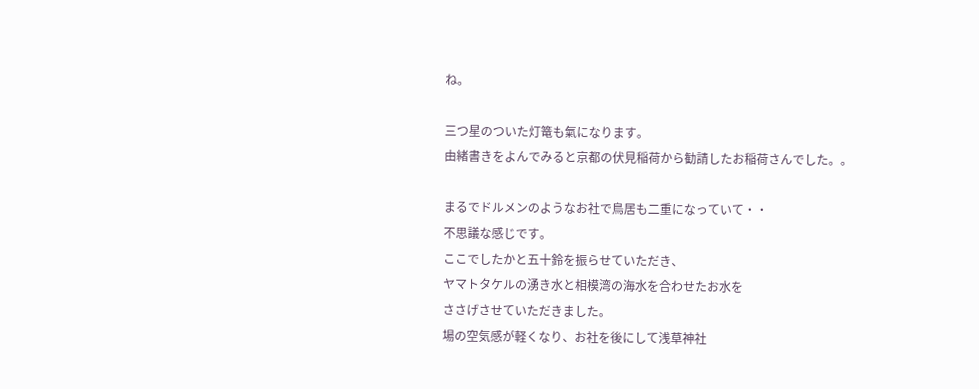ね。

三つ星のついた灯篭も氣になります。
由緒書きをよんでみると京都の伏見稲荷から勧請したお稲荷さんでした。。

まるでドルメンのようなお社で鳥居も二重になっていて・・
不思議な感じです。
ここでしたかと五十鈴を振らせていただき、
ヤマトタケルの湧き水と相模湾の海水を合わせたお水を
ささげさせていただきました。
場の空気感が軽くなり、お社を後にして浅草神社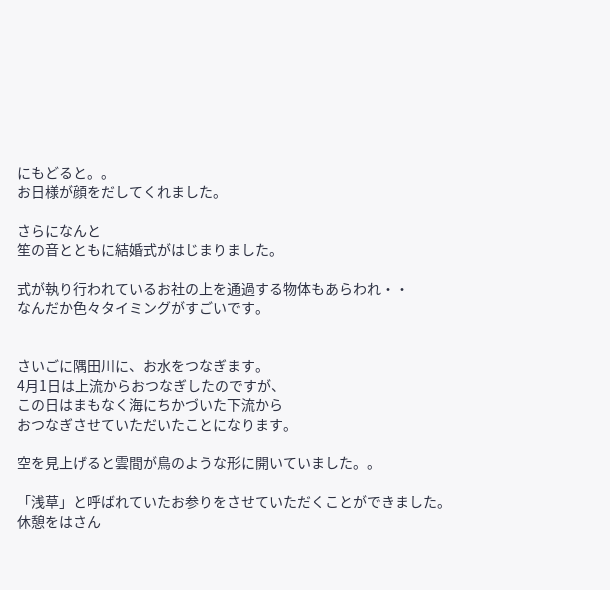にもどると。。
お日様が顔をだしてくれました。

さらになんと
笙の音とともに結婚式がはじまりました。

式が執り行われているお社の上を通過する物体もあらわれ・・
なんだか色々タイミングがすごいです。


さいごに隅田川に、お水をつなぎます。
4月1日は上流からおつなぎしたのですが、
この日はまもなく海にちかづいた下流から
おつなぎさせていただいたことになります。

空を見上げると雲間が鳥のような形に開いていました。。

「浅草」と呼ばれていたお参りをさせていただくことができました。
休憩をはさん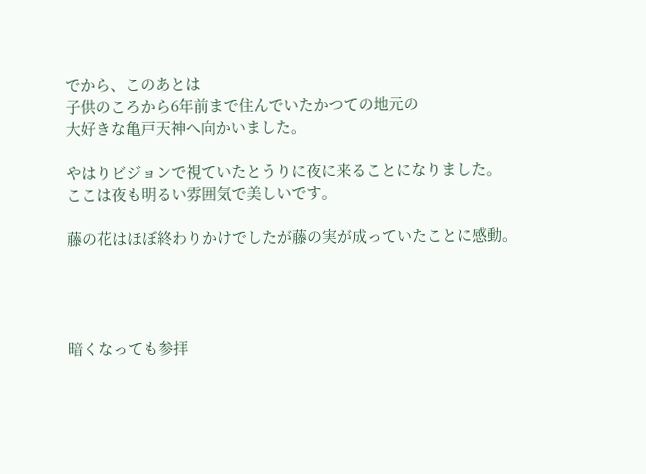でから、このあとは
子供のころから6年前まで住んでいたかつての地元の
大好きな亀戸天神へ向かいました。

やはりビジョンで視ていたとうりに夜に来ることになりました。
ここは夜も明るい雰囲気で美しいです。

藤の花はほぼ終わりかけでしたが藤の実が成っていたことに感動。




暗くなっても参拝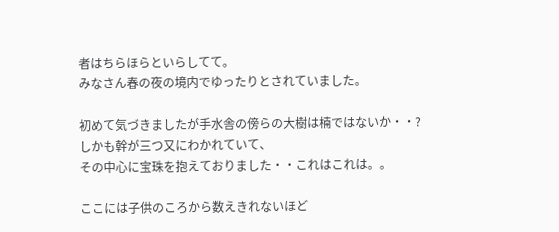者はちらほらといらしてて。
みなさん春の夜の境内でゆったりとされていました。

初めて気づきましたが手水舎の傍らの大樹は楠ではないか・・?
しかも幹が三つ又にわかれていて、
その中心に宝珠を抱えておりました・・これはこれは。。

ここには子供のころから数えきれないほど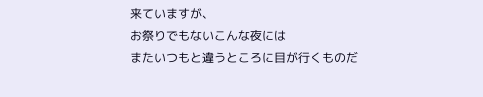来ていますが、
お祭りでもないこんな夜には
またいつもと違うところに目が行くものだ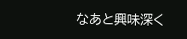なあと興味深く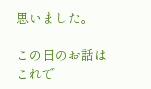思いました。

この日のお話はこれで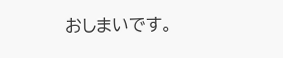おしまいです。